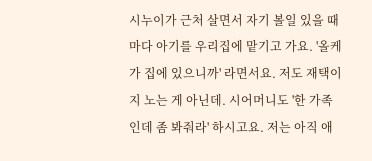시누이가 근처 살면서 자기 볼일 있을 때마다 아기를 우리집에 맡기고 가요. '올케가 집에 있으니까' 라면서요. 저도 재택이지 노는 게 아닌데. 시어머니도 '한 가족인데 좀 봐줘라' 하시고요. 저는 아직 애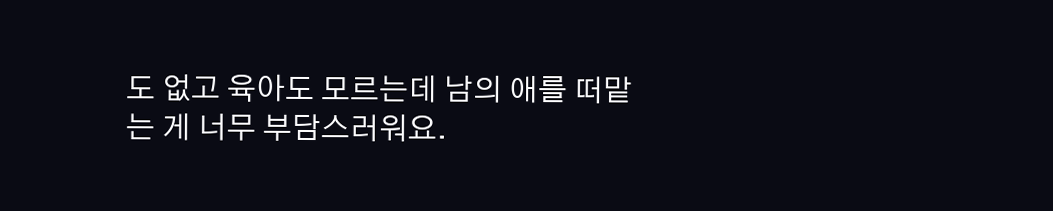도 없고 육아도 모르는데 남의 애를 떠맡는 게 너무 부담스러워요.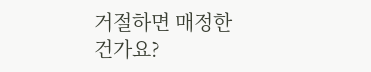거절하면 매정한 건가요?